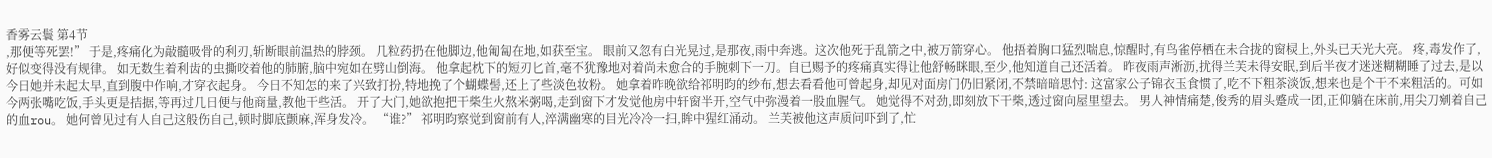香雾云鬟 第4节
,那便等死罢!” 于是,疼痛化为敲髓吸骨的利刃,斩断眼前温热的脖颈。 几粒药扔在他脚边,他匍匐在地,如获至宝。 眼前又忽有白光晃过,是那夜,雨中奔逃。这次他死于乱箭之中,被万箭穿心。 他捂着胸口猛烈喘息,惊醒时,有鸟雀停栖在未合拢的窗棂上,外头已天光大亮。 疼,毒发作了,好似变得没有规律。 如无数生着利齿的虫撕咬着他的肺腑,脑中宛如在劈山倒海。 他拿起枕下的短刃匕首,毫不犹豫地对着尚未愈合的手腕刺下一刀。自已赐予的疼痛真实得让他舒畅眯眼,至少,他知道自己还活着。 昨夜雨声淅沥,扰得兰芙未得安眠,到后半夜才迷迷糊糊睡了过去,是以今日她并未起太早,直到腹中作响,才穿衣起身。 今日不知怎的来了兴致打扮,特地挽了个蝴蝶髻,还上了些淡色妆粉。 她拿着昨晚欲给祁明昀的纱布,想去看看他可曾起身,却见对面房门仍旧紧闭,不禁暗暗思忖: 这富家公子锦衣玉食惯了,吃不下粗茶淡饭,想来也是个干不来粗活的。可如今两张嘴吃饭,手头更是拮据,等再过几日便与他商量,教他干些活。 开了大门,她欲抱把干柴生火熬米粥喝,走到窗下才发觉他房中轩窗半开,空气中弥漫着一股血腥气。 她觉得不对劲,即刻放下干柴,透过窗向屋里望去。 男人神情痛楚,俊秀的眉头蹙成一团,正仰躺在床前,用尖刀剜着自己的血rou。 她何曾见过有人自己这般伤自己,顿时脚底颤麻,浑身发冷。 “谁?” 祁明昀察觉到窗前有人,淬满幽寒的目光冷冷一扫,眸中猩红涌动。 兰芙被他这声质问吓到了,忙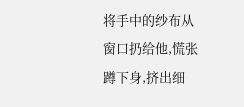将手中的纱布从窗口扔给他,慌张蹲下身,挤出细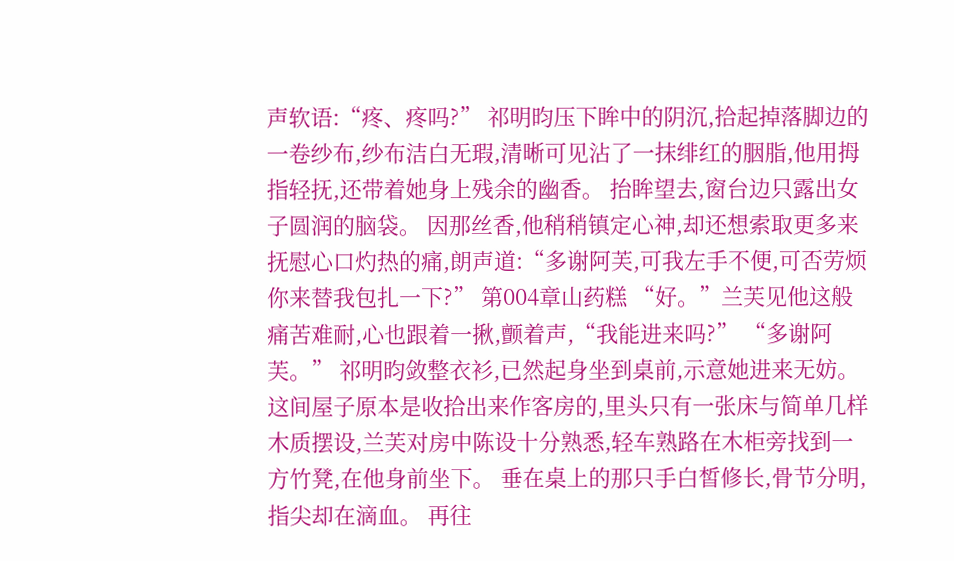声软语:“疼、疼吗?” 祁明昀压下眸中的阴沉,拾起掉落脚边的一卷纱布,纱布洁白无瑕,清晰可见沾了一抹绯红的胭脂,他用拇指轻抚,还带着她身上残余的幽香。 抬眸望去,窗台边只露出女子圆润的脑袋。 因那丝香,他稍稍镇定心神,却还想索取更多来抚慰心口灼热的痛,朗声道:“多谢阿芙,可我左手不便,可否劳烦你来替我包扎一下?” 第004章山药糕 “好。”兰芙见他这般痛苦难耐,心也跟着一揪,颤着声,“我能进来吗?” “多谢阿芙。” 祁明昀敛整衣衫,已然起身坐到桌前,示意她进来无妨。 这间屋子原本是收拾出来作客房的,里头只有一张床与简单几样木质摆设,兰芙对房中陈设十分熟悉,轻车熟路在木柜旁找到一方竹凳,在他身前坐下。 垂在桌上的那只手白皙修长,骨节分明,指尖却在滴血。 再往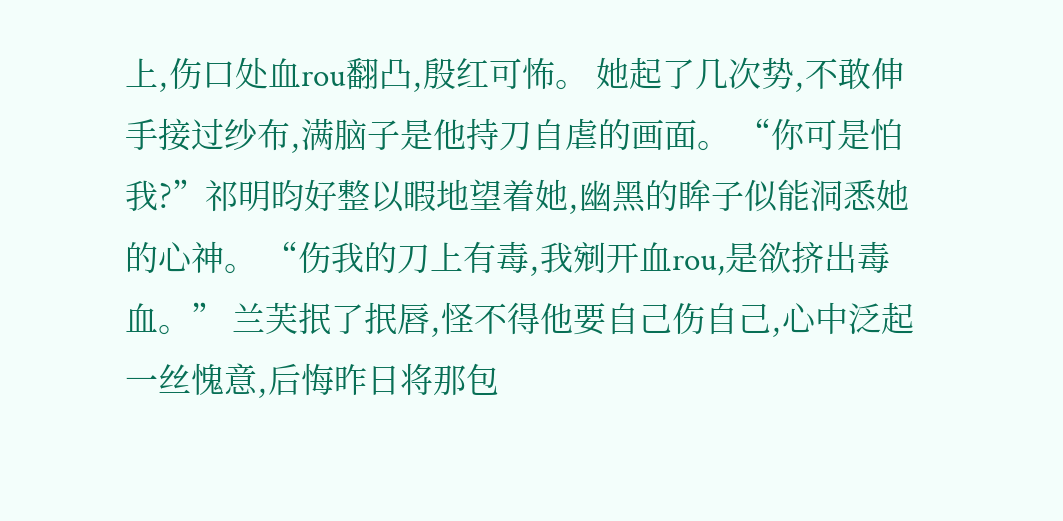上,伤口处血rou翻凸,殷红可怖。 她起了几次势,不敢伸手接过纱布,满脑子是他持刀自虐的画面。 “你可是怕我?”祁明昀好整以暇地望着她,幽黑的眸子似能洞悉她的心神。 “伤我的刀上有毒,我剜开血rou,是欲挤出毒血。” 兰芙抿了抿唇,怪不得他要自己伤自己,心中泛起一丝愧意,后悔昨日将那包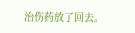治伤药放了回去。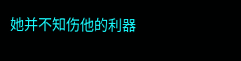她并不知伤他的利器